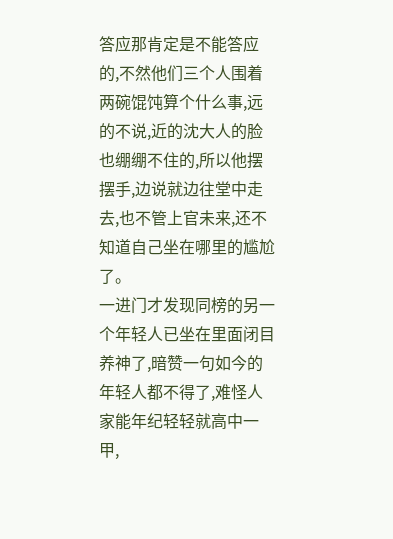答应那肯定是不能答应的,不然他们三个人围着两碗馄饨算个什么事,远的不说,近的沈大人的脸也绷绷不住的,所以他摆摆手,边说就边往堂中走去,也不管上官未来,还不知道自己坐在哪里的尴尬了。
一进门才发现同榜的另一个年轻人已坐在里面闭目养神了,暗赞一句如今的年轻人都不得了,难怪人家能年纪轻轻就高中一甲,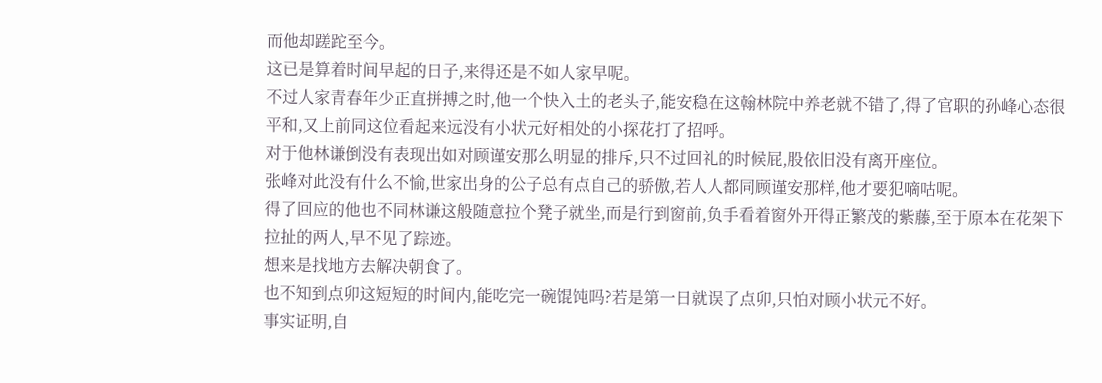而他却蹉跎至今。
这已是算着时间早起的日子,来得还是不如人家早呢。
不过人家青春年少正直拼搏之时,他一个快入土的老头子,能安稳在这翰林院中养老就不错了,得了官职的孙峰心态很平和,又上前同这位看起来远没有小状元好相处的小探花打了招呼。
对于他林谦倒没有表现出如对顾谨安那么明显的排斥,只不过回礼的时候屁,股依旧没有离开座位。
张峰对此没有什么不愉,世家出身的公子总有点自己的骄傲,若人人都同顾谨安那样,他才要犯嘀咕呢。
得了回应的他也不同林谦这般随意拉个凳子就坐,而是行到窗前,负手看着窗外开得正繁茂的紫藤,至于原本在花架下拉扯的两人,早不见了踪迹。
想来是找地方去解决朝食了。
也不知到点卯这短短的时间内,能吃完一碗馄饨吗?若是第一日就误了点卯,只怕对顾小状元不好。
事实证明,自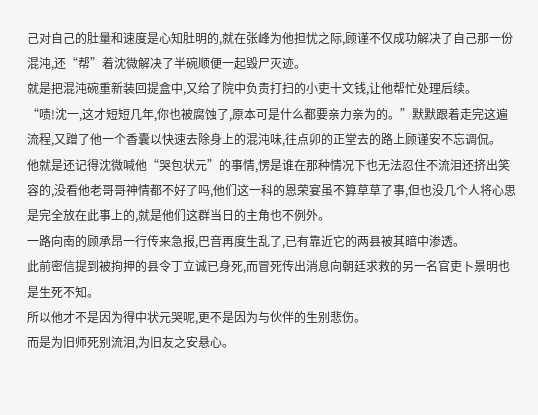己对自己的肚量和速度是心知肚明的,就在张峰为他担忧之际,顾谨不仅成功解决了自己那一份混沌,还“帮”着沈微解决了半碗顺便一起毁尸灭迹。
就是把混沌碗重新装回提盒中,又给了院中负责打扫的小吏十文钱,让他帮忙处理后续。
“啧!沈一,这才短短几年,你也被腐蚀了,原本可是什么都要亲力亲为的。”默默跟着走完这遍流程,又蹭了他一个香囊以快速去除身上的混沌味,往点卯的正堂去的路上顾谨安不忘调侃。
他就是还记得沈微喊他“哭包状元”的事情,愣是谁在那种情况下也无法忍住不流泪还挤出笑容的,没看他老哥哥神情都不好了吗,他们这一科的恩荣宴虽不算草草了事,但也没几个人将心思是完全放在此事上的,就是他们这群当日的主角也不例外。
一路向南的顾承昂一行传来急报,巴音再度生乱了,已有靠近它的两县被其暗中渗透。
此前密信提到被拘押的县令丁立诚已身死,而冒死传出消息向朝廷求救的另一名官吏卜景明也是生死不知。
所以他才不是因为得中状元哭呢,更不是因为与伙伴的生别悲伤。
而是为旧师死别流泪,为旧友之安悬心。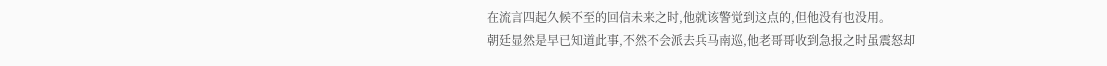在流言四起久候不至的回信未来之时,他就该警觉到这点的,但他没有也没用。
朝廷显然是早已知道此事,不然不会派去兵马南巡,他老哥哥收到急报之时虽震怒却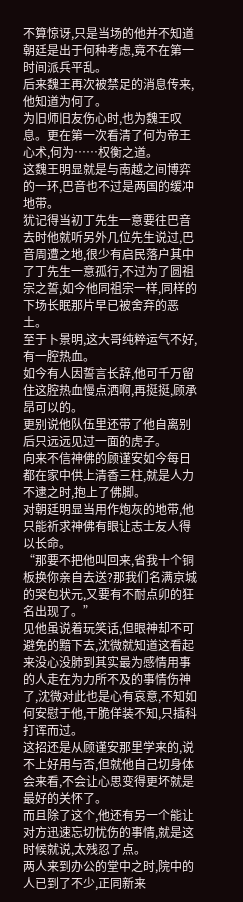不算惊讶,只是当场的他并不知道朝廷是出于何种考虑,竟不在第一时间派兵平乱。
后来魏王再次被禁足的消息传来,他知道为何了。
为旧师旧友伤心时,也为魏王叹息。更在第一次看清了何为帝王心术,何为……权衡之道。
这魏王明显就是与南越之间博弈的一环,巴音也不过是两国的缓冲地带。
犹记得当初丁先生一意要往巴音去时他就听另外几位先生说过,巴音周遭之地,很少有启民落户其中了丁先生一意孤行,不过为了圆祖宗之誓,如今他同祖宗一样,同样的下场长眠那片早已被舍弃的恶土。
至于卜景明,这大哥纯粹运气不好,有一腔热血。
如今有人因誓言长辞,他可千万留住这腔热血慢点洒啊,再挺挺,顾承昂可以的。
更别说他队伍里还带了他自离别后只远远见过一面的虎子。
向来不信神佛的顾谨安如今每日都在家中供上清香三柱,就是人力不逮之时,抱上了佛脚。
对朝廷明显当用作炮灰的地带,他只能祈求神佛有眼让志士友人得以长命。
“那要不把他叫回来,省我十个铜板换你亲自去送?那我们名满京城的哭包状元,又要有不耐点卯的狂名出现了。”
见他虽说着玩笑话,但眼神却不可避免的黯下去,沈微就知道这看起来没心没肺到其实最为感情用事的人走在为力所不及的事情伤神了,沈微对此也是心有哀意,不知如何安慰于他,干脆佯装不知,只插科打诨而过。
这招还是从顾谨安那里学来的,说不上好用与否,但就他自己切身体会来看,不会让心思变得更坏就是最好的关怀了。
而且除了这个,他还有另一个能让对方迅速忘切忧伤的事情,就是这时候就说,太残忍了点。
两人来到办公的堂中之时,院中的人已到了不少,正同新来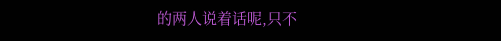的两人说着话呢,只不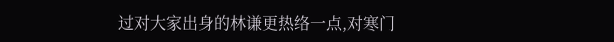过对大家出身的林谦更热络一点,对寒门